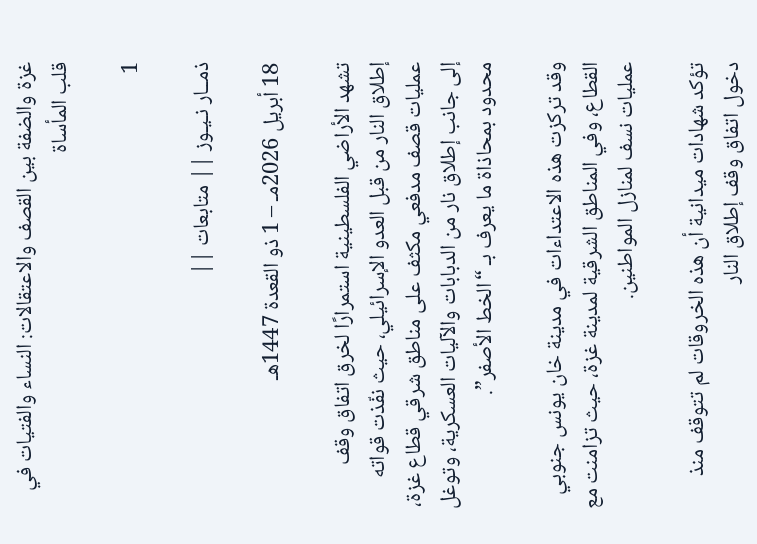غزة والضفة بين القصف والاعتقالات: النساء والفتيات في قلب المأساة

1

ذمــار نـيـوز || متابعات ||

18 أبريل 2026مـ – 1 ذو القعدة 1447هـ

تشهد الأراضي الفلسطينية استمرارًا لخرق اتفاق وقف إطلاق النار من قبل العدو الإسرائيلي، حيث نفّذت قواته عمليات قصف مدفعي مكثف على مناطق شرقي قطاع غزة، إلى جانب إطلاق نار من الدبابات والآليات العسكرية، وتوغل محدود بمحاذاة ما يعرف بـ “الخط الأصفر”.

وقد تركزت هذه الاعتداءات في مدينة خان يونس جنوبي القطاع، وفي المناطق الشرقية لمدينة غزة، حيث تزامنت مع عمليات نسف لمنازل المواطنين.

تؤكد شهادات ميدانية أن هذه الخروقات لم تتوقف منذ دخول اتفاق وقف إطلاق النار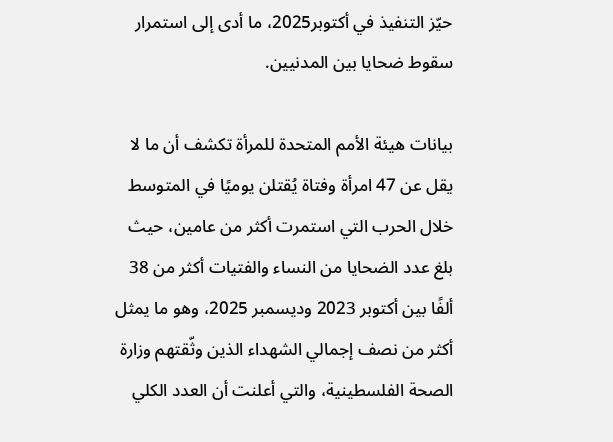حيّز التنفيذ في أكتوبر2025، ما أدى إلى استمرار سقوط ضحايا بين المدنيين.

بيانات هيئة الأمم المتحدة للمرأة تكشف أن ما لا يقل عن 47 امرأة وفتاة يُقتلن يوميًا في المتوسط خلال الحرب التي استمرت أكثر من عامين، حيث بلغ عدد الضحايا من النساء والفتيات أكثر من 38 ألفًا بين أكتوبر 2023 وديسمبر 2025، وهو ما يمثل أكثر من نصف إجمالي الشهداء الذين وثّقتهم وزارة الصحة الفلسطينية، والتي أعلنت أن العدد الكلي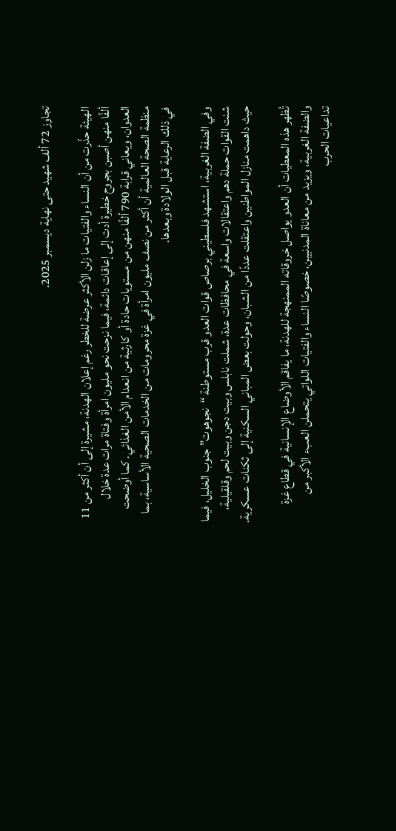تجاوز 72 ألف شهيد حتى نهاية ديسمبر 2025.

الهيئة حذّرت من أن النساء والفتيات ما زلن الأكثر عرضة للخطر رغم إعلان الهدنة، مشيرة إلى أن أكثر من 11 ألفًا منهن أصبن بجروح خطيرة أدت إلى إعاقات دائمة، فيما نزحت نحو مليون امرأة وفتاة مرات عدة خلال العدوان، ويعاني قرابة 790 ألفًا منهن من مستويات حادة أو كارثية من انعدام الأمن الغذائي. كما أوضحت منظمة الصحة العالمية أن أكثر من نصف مليون امرأة في غزة محرومات من الخدمات الصحية الأساسية، بما في ذلك الرعاية قبل الولادة وبعدها.

وفي الضفة الغربية، استشهد فلسطيني برصاص قوات العدو قرب مستوطنة “نجوهوت” جنوب الخليل، فيما شنت القوات حملة دهم واعتقالات واسعة في محافظات عدة، شملت نابلس وبيت دجن وبيت لحم وقلقيلية، حيث داهمت منازل المواطنين واعتقلت عددًا من الشبان، وحولت بعض المباني السكنية إلى ثكنات عسكرية.

تُظهر هذه المعطيات أن العدو يواصل خروقاته الممنهجة للهدنة، ما يفاقم الأوضاع الإنسانية في قطاع غزة والضفة الغربية، ويزيد من معاناة المدنيين، خصوصًا النساء والفتيات اللواتي يتحملن العبء الأكبر من تداعيات الحرب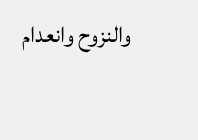والنزوح وانعدام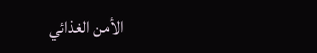الأمن الغذائي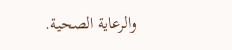والرعاية الصحية.